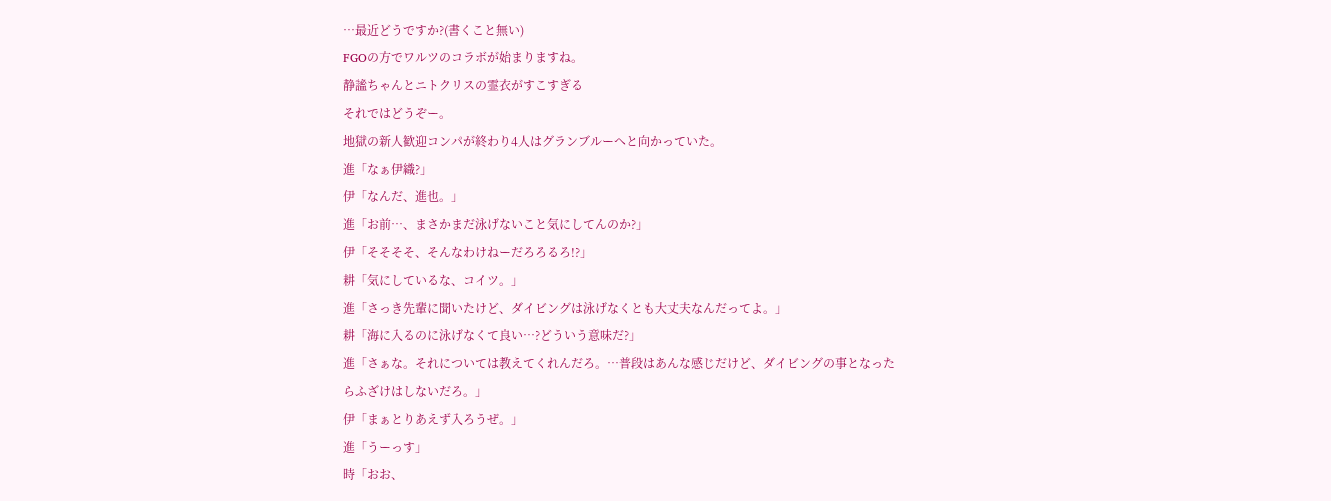…最近どうですか?(書くこと無い)
FGOの方でワルツのコラボが始まりますね。
静謐ちゃんとニトクリスの霊衣がすこすぎる
それではどうぞー。
地獄の新人歓迎コンパが終わり4人はグランブルーへと向かっていた。
進「なぁ伊織?」
伊「なんだ、進也。」
進「お前…、まさかまだ泳げないこと気にしてんのか?」
伊「そそそそ、そんなわけねーだろろるろ!?」
耕「気にしているな、コイツ。」
進「さっき先輩に聞いたけど、ダイビングは泳げなくとも大丈夫なんだってよ。」
耕「海に入るのに泳げなくて良い…?どういう意味だ?」
進「さぁな。それについては教えてくれんだろ。…普段はあんな感じだけど、ダイビングの事となったらふざけはしないだろ。」
伊「まぁとりあえず入ろうぜ。」
進「うーっす」
時「おお、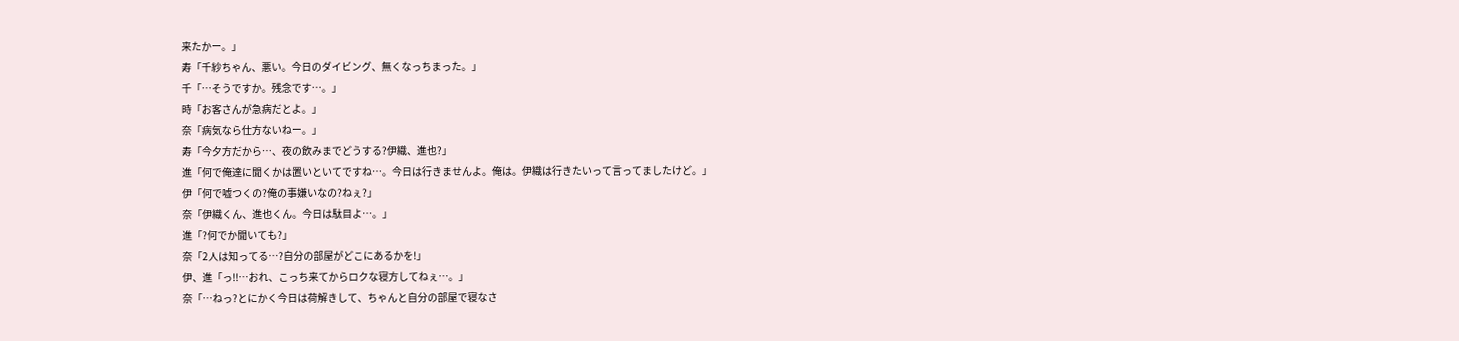来たかー。」
寿「千紗ちゃん、悪い。今日のダイビング、無くなっちまった。」
千「…そうですか。残念です…。」
時「お客さんが急病だとよ。」
奈「病気なら仕方ないねー。」
寿「今夕方だから…、夜の飲みまでどうする?伊織、進也?」
進「何で俺達に聞くかは置いといてですね…。今日は行きませんよ。俺は。伊織は行きたいって言ってましたけど。」
伊「何で嘘つくの?俺の事嫌いなの?ねぇ?」
奈「伊織くん、進也くん。今日は駄目よ…。」
進「?何でか聞いても?」
奈「2人は知ってる…?自分の部屋がどこにあるかを!」
伊、進「っ!!…おれ、こっち来てからロクな寝方してねぇ…。」
奈「…ねっ?とにかく今日は荷解きして、ちゃんと自分の部屋で寝なさ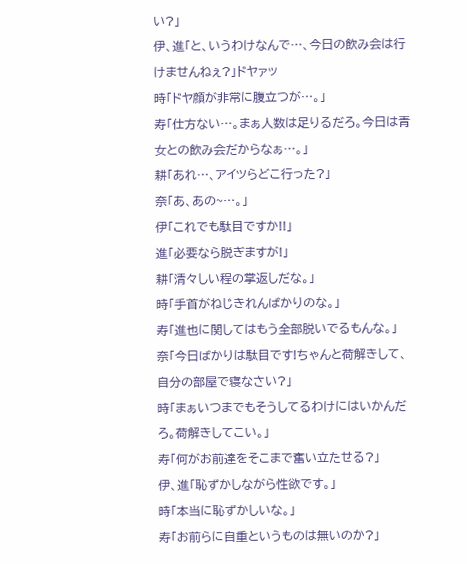い?」
伊、進「と、いうわけなんで…、今日の飲み会は行けませんねぇ?」ドヤァッ
時「ドヤ顔が非常に腹立つが…。」
寿「仕方ない…。まぁ人数は足りるだろ。今日は青女との飲み会だからなぁ…。」
耕「あれ…、アイツらどこ行った?」
奈「あ、あの~…。」
伊「これでも駄目ですか!!」
進「必要なら脱ぎますが!」
耕「清々しい程の掌返しだな。」
時「手首がねじきれんばかりのな。」
寿「進也に関してはもう全部脱いでるもんな。」
奈「今日ばかりは駄目です!ちゃんと荷解きして、自分の部屋で寝なさい?」
時「まぁいつまでもそうしてるわけにはいかんだろ。荷解きしてこい。」
寿「何がお前達をそこまで奮い立たせる?」
伊、進「恥ずかしながら性欲です。」
時「本当に恥ずかしいな。」
寿「お前らに自重というものは無いのか?」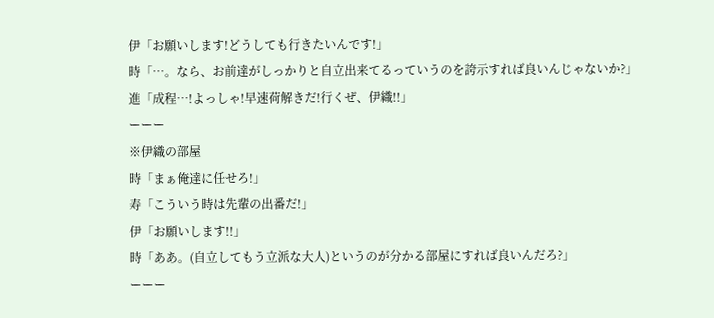伊「お願いします!どうしても行きたいんです!」
時「…。なら、お前達がしっかりと自立出来てるっていうのを誇示すれば良いんじゃないか?」
進「成程…!よっしゃ!早速荷解きだ!行くぜ、伊織!!」
ーーー
※伊織の部屋
時「まぁ俺達に任せろ!」
寿「こういう時は先輩の出番だ!」
伊「お願いします!!」
時「ああ。(自立してもう立派な大人)というのが分かる部屋にすれば良いんだろ?」
ーーー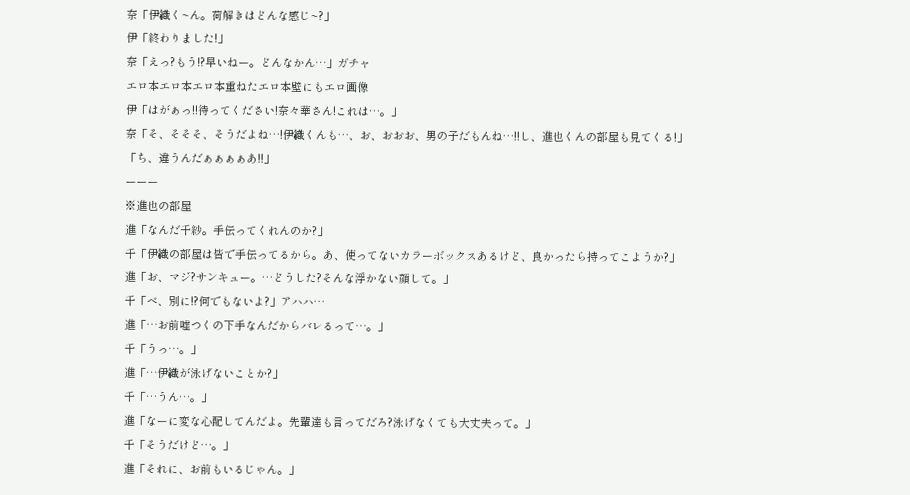奈「伊織く~ん。荷解きはどんな感じ~?」
伊「終わりました!」
奈「えっ?もう!?早いねー。どんなかん…」ガチャ
エロ本エロ本エロ本重ねたエロ本壁にもエロ画像
伊「はがぁっ!!待ってください!奈々華さん!これは…。」
奈「そ、そそそ、そうだよね…!伊織くんも…、お、おおお、男の子だもんね…!!し、進也くんの部屋も見てくる!」
「ち、違うんだぁぁぁぁあ!!」
ーーー
※進也の部屋
進「なんだ千紗。手伝ってくれんのか?」
千「伊織の部屋は皆で手伝ってるから。あ、使ってないカラーボックスあるけど、良かったら持ってこようか?」
進「お、マジ?サンキュー。…どうした?そんな浮かない顔して。」
千「べ、別に!?何でもないよ?」アハハ…
進「…お前嘘つくの下手なんだからバレるって…。」
千「うっ…。」
進「…伊織が泳げないことか?」
千「…うん…。」
進「なーに変な心配してんだよ。先輩達も言ってだろ?泳げなくても大丈夫って。」
千「そうだけど…。」
進「それに、お前もいるじゃん。」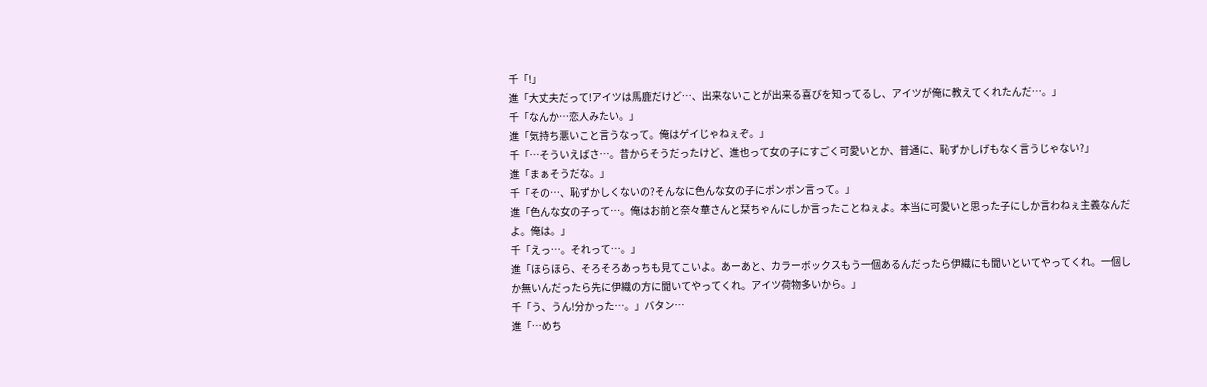千「!」
進「大丈夫だって!アイツは馬鹿だけど…、出来ないことが出来る喜びを知ってるし、アイツが俺に教えてくれたんだ…。」
千「なんか…恋人みたい。」
進「気持ち悪いこと言うなって。俺はゲイじゃねぇぞ。」
千「…そういえばさ…。昔からそうだったけど、進也って女の子にすごく可愛いとか、普通に、恥ずかしげもなく言うじゃない?」
進「まぁそうだな。」
千「その…、恥ずかしくないの?そんなに色んな女の子にポンポン言って。」
進「色んな女の子って…。俺はお前と奈々華さんと栞ちゃんにしか言ったことねぇよ。本当に可愛いと思った子にしか言わねぇ主義なんだよ。俺は。」
千「えっ…。それって…。」
進「ほらほら、そろそろあっちも見てこいよ。あーあと、カラーボックスもう一個あるんだったら伊織にも聞いといてやってくれ。一個しか無いんだったら先に伊織の方に聞いてやってくれ。アイツ荷物多いから。」
千「う、うん!分かった…。」バタン…
進「…めち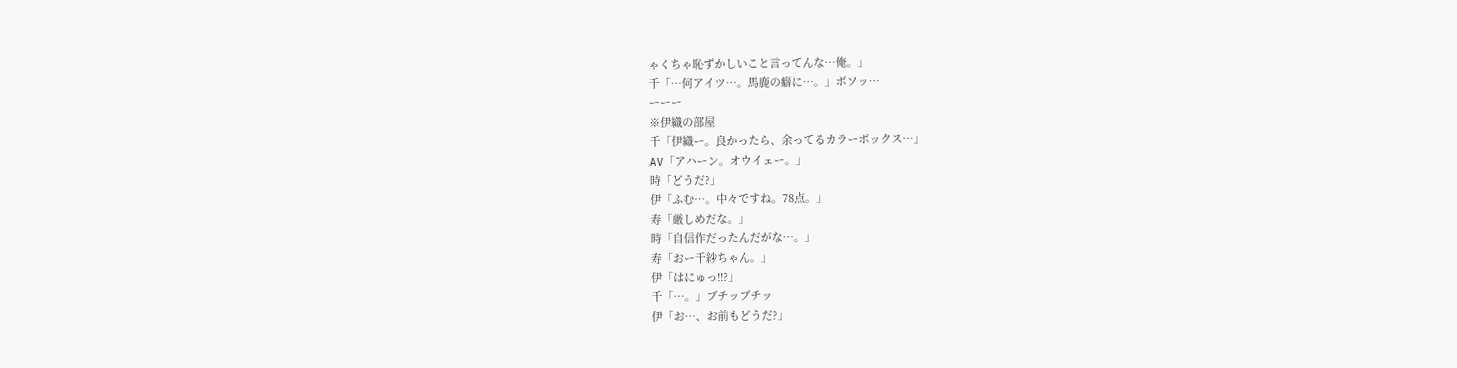ゃくちゃ恥ずかしいこと言ってんな…俺。」
千「…何アイツ…。馬鹿の癖に…。」ボソッ…
ーーー
※伊織の部屋
千「伊織ー。良かったら、余ってるカラーボックス…」
AV「アハーン。オウイェー。」
時「どうだ?」
伊「ふむ…。中々ですね。78点。」
寿「厳しめだな。」
時「自信作だったんだがな…。」
寿「おー千紗ちゃん。」
伊「はにゅっ!!?」
千「…。」ブチッブチッ
伊「お…、お前もどうだ?」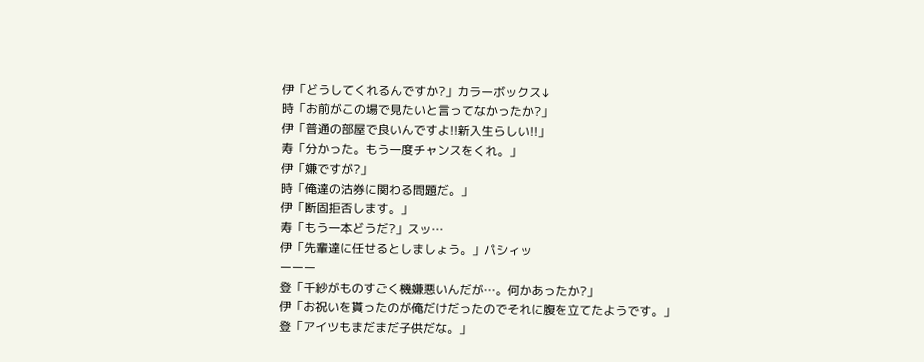伊「どうしてくれるんですか?」カラーボックス↓
時「お前がこの場で見たいと言ってなかったか?」
伊「普通の部屋で良いんですよ!!新入生らしい!!」
寿「分かった。もう一度チャンスをくれ。」
伊「嫌ですが?」
時「俺達の沽券に関わる問題だ。」
伊「断固拒否します。」
寿「もう一本どうだ?」スッ…
伊「先輩達に任せるとしましょう。」パシィッ
ーーー
登「千紗がものすごく機嫌悪いんだが…。何かあったか?」
伊「お祝いを貰ったのが俺だけだったのでそれに腹を立てたようです。」
登「アイツもまだまだ子供だな。」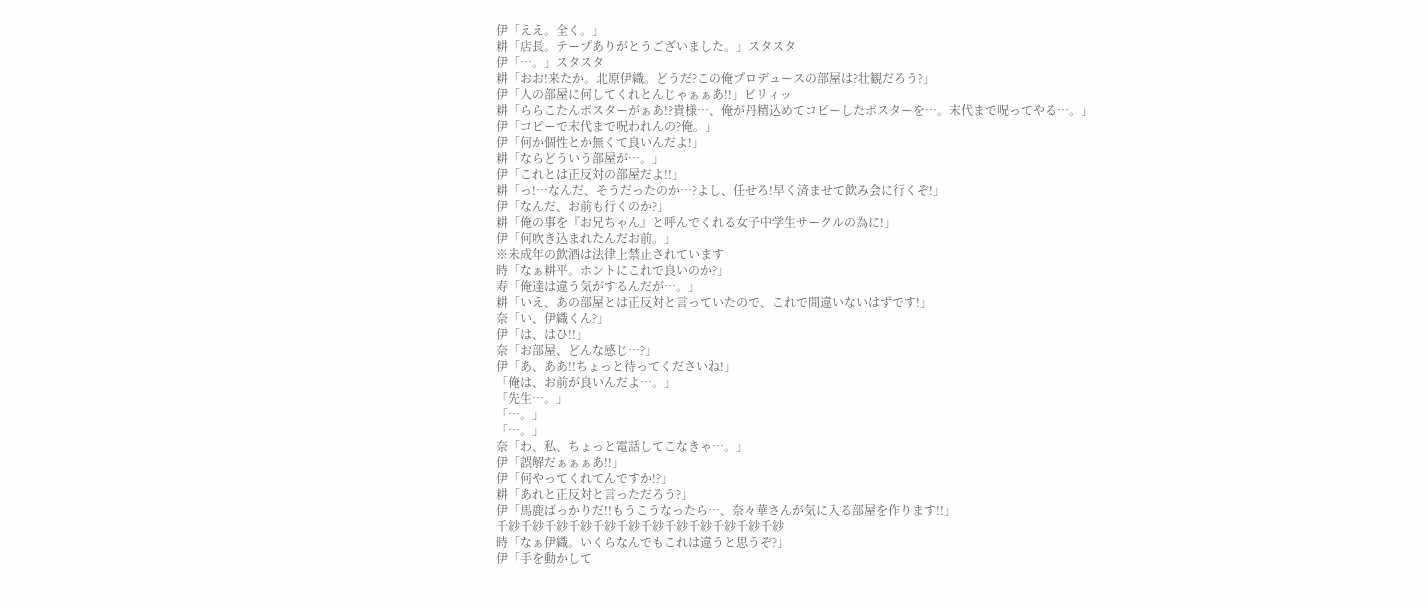伊「ええ。全く。」
耕「店長。テープありがとうございました。」スタスタ
伊「…。」スタスタ
耕「おお!来たか。北原伊織。どうだ?この俺プロデュースの部屋は?壮観だろう?」
伊「人の部屋に何してくれとんじゃぁぁあ!!」ビリィッ
耕「ららこたんポスターがぁあ!?貴様…、俺が丹精込めてコピーしたポスターを…。末代まで呪ってやる…。」
伊「コピーで末代まで呪われんの?俺。」
伊「何か個性とか無くて良いんだよ!」
耕「ならどういう部屋が…。」
伊「これとは正反対の部屋だよ!!」
耕「っ!…なんだ、そうだったのか…?よし、任せろ!早く済ませて飲み会に行くぞ!」
伊「なんだ、お前も行くのか?」
耕「俺の事を『お兄ちゃん』と呼んでくれる女子中学生サークルの為に!」
伊「何吹き込まれたんだお前。」
※未成年の飲酒は法律上禁止されています
時「なぁ耕平。ホントにこれで良いのか?」
寿「俺達は違う気がするんだが…。」
耕「いえ、あの部屋とは正反対と言っていたので、これで間違いないはずです!」
奈「い、伊織くん?」
伊「は、はひ!!」
奈「お部屋、どんな感じ…?」
伊「あ、ああ!!ちょっと待ってくださいね!」
「俺は、お前が良いんだよ…。」
「先生…。」
「…。」
「…。」
奈「わ、私、ちょっと電話してこなきゃ…。」
伊「誤解だぁぁぁあ!!」
伊「何やってくれてんですか!?」
耕「あれと正反対と言っただろう?」
伊「馬鹿ばっかりだ!!もうこうなったら…、奈々華さんが気に入る部屋を作ります!!」
千紗千紗千紗千紗千紗千紗千紗千紗千紗千紗千紗千紗
時「なぁ伊織。いくらなんでもこれは違うと思うぞ?」
伊「手を動かして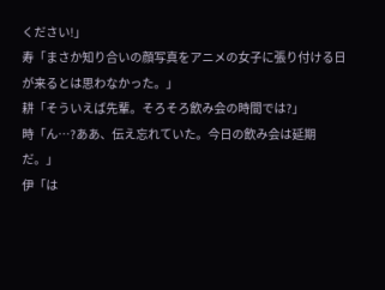ください!」
寿「まさか知り合いの顔写真をアニメの女子に張り付ける日が来るとは思わなかった。」
耕「そういえば先輩。そろそろ飲み会の時間では?」
時「ん…?ああ、伝え忘れていた。今日の飲み会は延期だ。」
伊「は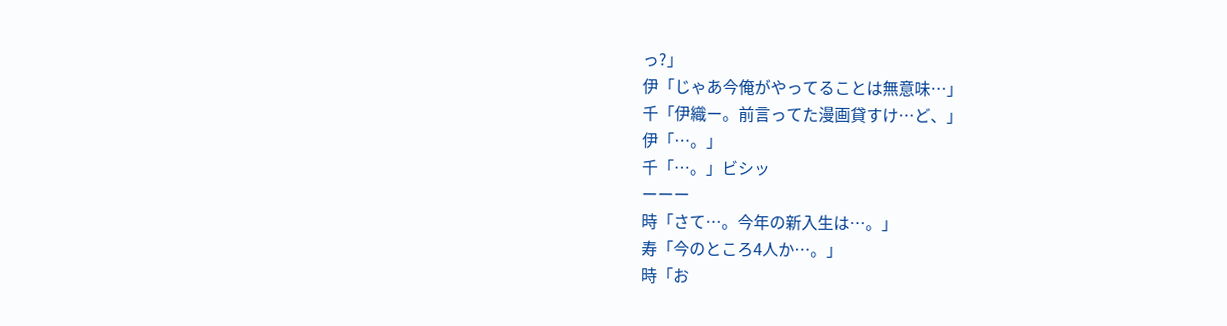っ?」
伊「じゃあ今俺がやってることは無意味…」
千「伊織ー。前言ってた漫画貸すけ…ど、」
伊「…。」
千「…。」ビシッ
ーーー
時「さて…。今年の新入生は…。」
寿「今のところ4人か…。」
時「お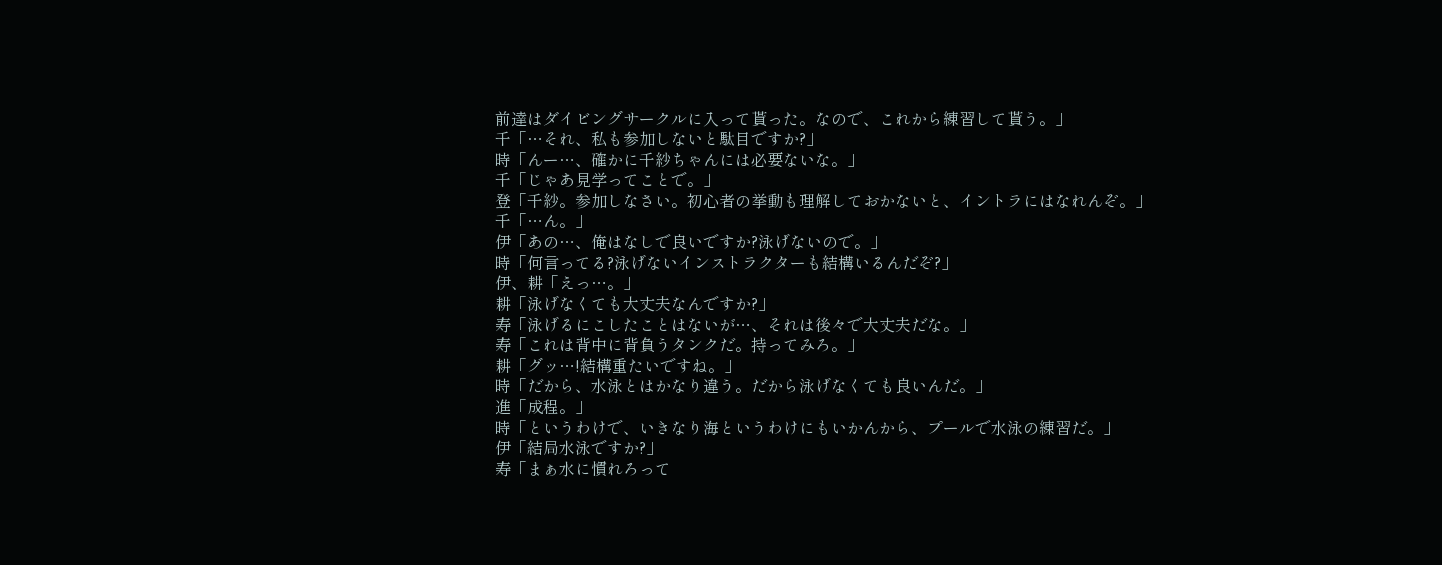前達はダイビングサークルに入って貰った。なので、これから練習して貰う。」
千「…それ、私も参加しないと駄目ですか?」
時「んー…、確かに千紗ちゃんには必要ないな。」
千「じゃあ見学ってことで。」
登「千紗。参加しなさい。初心者の挙動も理解しておかないと、イントラにはなれんぞ。」
千「…ん。」
伊「あの…、俺はなしで良いですか?泳げないので。」
時「何言ってる?泳げないインストラクターも結構いるんだぞ?」
伊、耕「えっ…。」
耕「泳げなくても大丈夫なんですか?」
寿「泳げるにこしたことはないが…、それは後々で大丈夫だな。」
寿「これは背中に背負うタンクだ。持ってみろ。」
耕「グッ…!結構重たいですね。」
時「だから、水泳とはかなり違う。だから泳げなくても良いんだ。」
進「成程。」
時「というわけで、いきなり海というわけにもいかんから、プールで水泳の練習だ。」
伊「結局水泳ですか?」
寿「まぁ水に慣れろって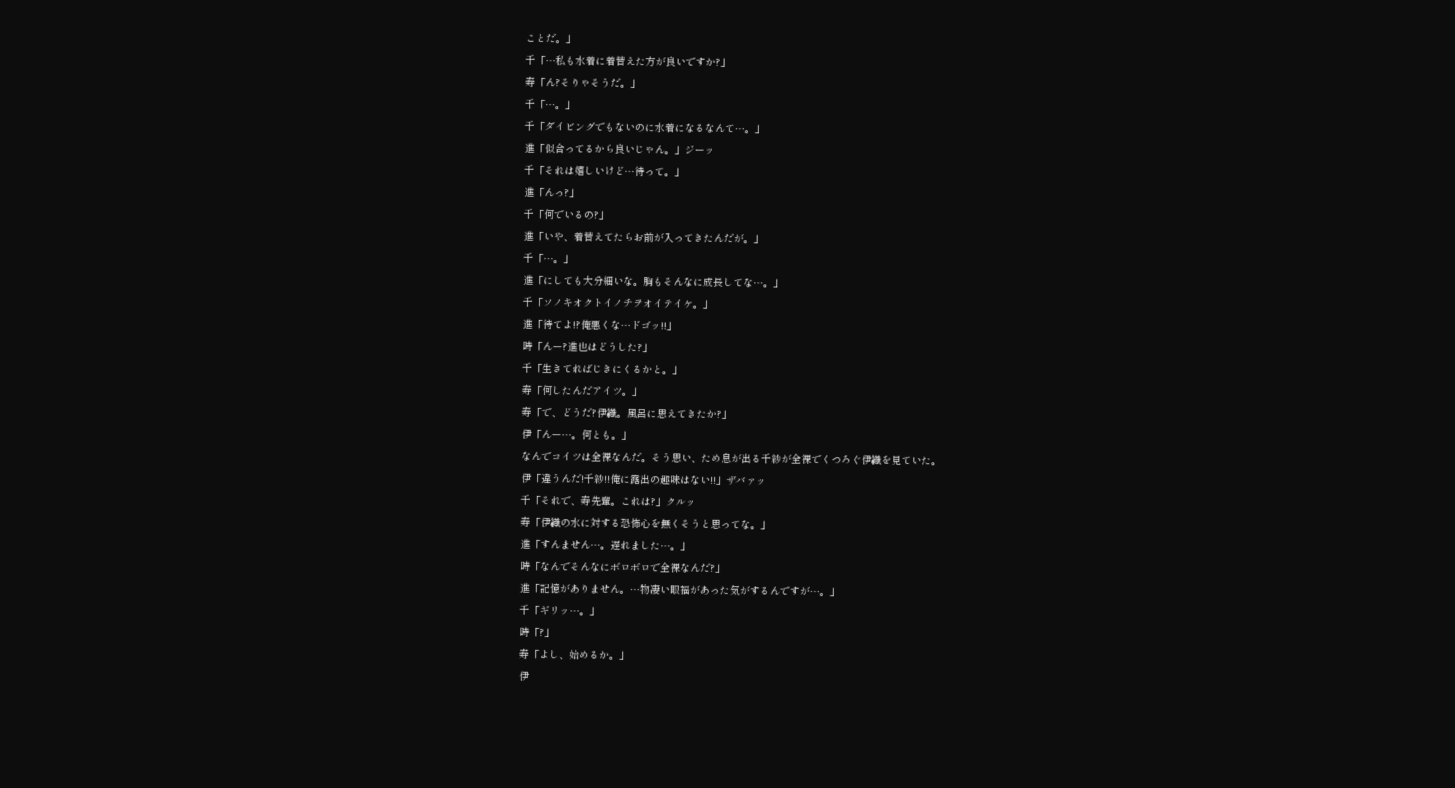ことだ。」
千「…私も水着に着替えた方が良いですか?」
寿「ん?そりゃそうだ。」
千「…。」
千「ダイビングでもないのに水着になるなんて…。」
進「似合ってるから良いじゃん。」ジーッ
千「それは嬉しいけど…待って。」
進「んっ?」
千「何でいるの?」
進「いや、着替えてたらお前が入ってきたんだが。」
千「…。」
進「にしても大分細いな。胸もそんなに成長してな…。」
千「ソノキオクトイノチヲオイテイケ。」
進「待てよ!?俺悪くな…ドゴッ!!」
時「んー?進也はどうした?」
千「生きてればじきにくるかと。」
寿「何したんだアイツ。」
寿「で、どうだ?伊織。風呂に思えてきたか?」
伊「んー…。何とも。」
なんでコイツは全裸なんだ。そう思い、ため息が出る千紗が全裸でくつろぐ伊織を見ていた。
伊「違うんだ!千紗!!俺に露出の趣味はない!!」ザバァッ
千「それで、寿先輩。これは?」クルッ
寿「伊織の水に対する恐怖心を無くそうと思ってな。」
進「すんません…。遅れました…。」
時「なんでそんなにボロボロで全裸なんだ?」
進「記憶がありません。…物凄い眼福があった気がするんですが…。」
千「ギリッ…。」
時「?」
寿「よし、始めるか。」
伊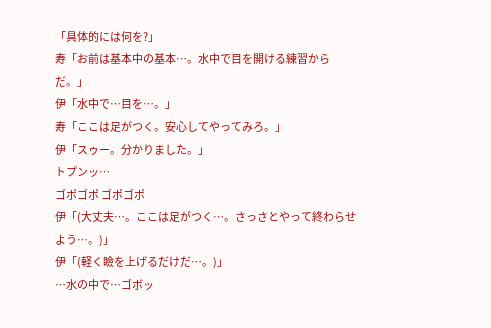「具体的には何を?」
寿「お前は基本中の基本…。水中で目を開ける練習からだ。」
伊「水中で…目を…。」
寿「ここは足がつく。安心してやってみろ。」
伊「スゥー。分かりました。」
トプンッ…
ゴポゴポ ゴポゴポ
伊「(大丈夫…。ここは足がつく…。さっさとやって終わらせよう…。)」
伊「(軽く瞼を上げるだけだ…。)」
…水の中で…ゴボッ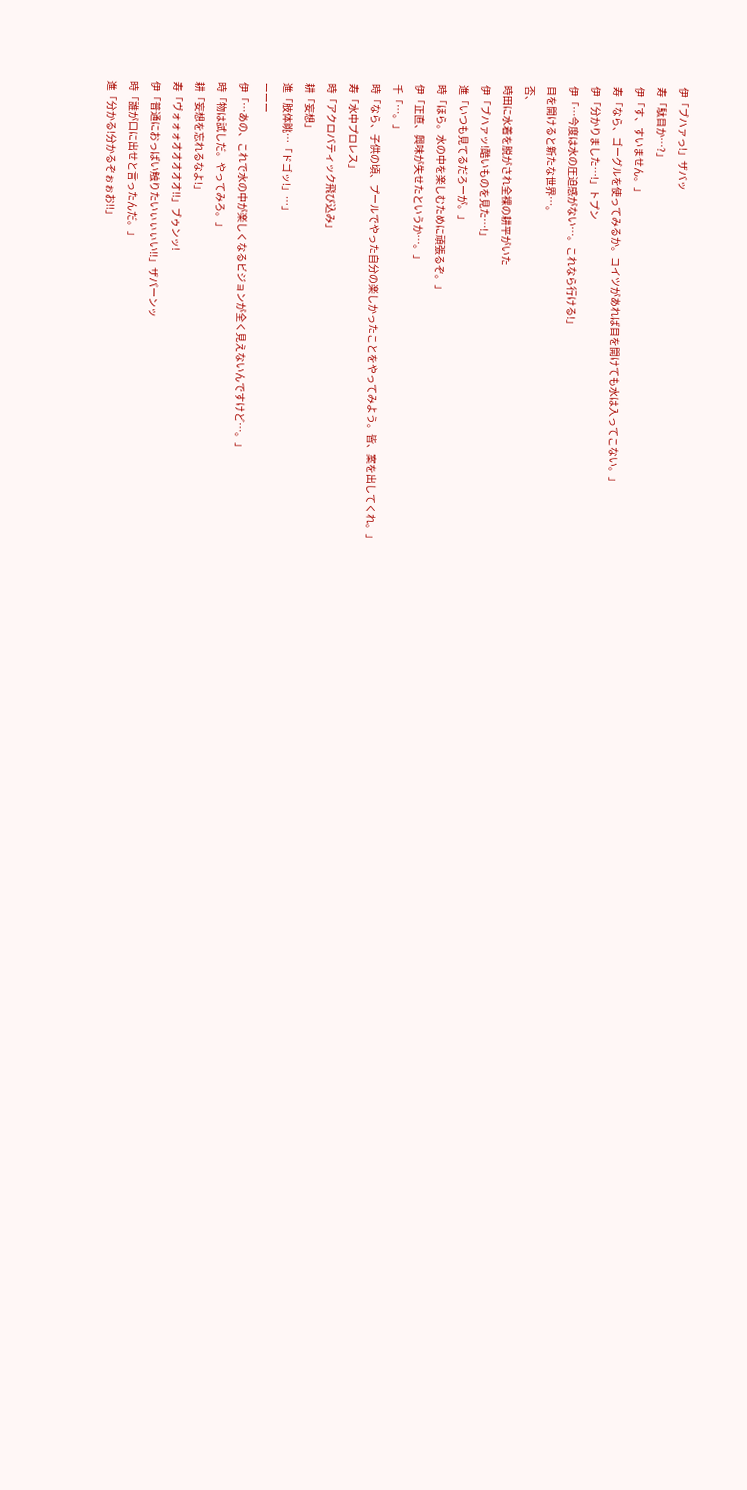伊「ブハァっ!」ザバッ
寿「駄目か…?」
伊「す、すいません。」
寿「なら、ゴーグルを使ってみるか。コイツがあれば目を開けても水は入ってこない。」
伊「分かりました…!」トプン
伊「…今度は水の圧迫感がない…。これなら行ける!」
目を開けると新たな世界…。
否、
時田に水着を脱がされ全裸の耕平がいた
伊「ブハァッ!酷いものを見た…!」
進「いつも見てるだろーが。」
時「ほら。水の中を楽しむために頑張るぞ。」
伊「正直、興味が失せたというか…。」
千「…。」
時「なら、子供の頃、プールでやった自分の楽しかったことをやってみよう。皆、案を出してくれ。」
寿「水中プロレス」
時「アクロバティック飛び込み」
耕「妄想」
進「肢体眺…「ドゴッ!」…」
ーーー
伊「…あの、これで水の中が楽しくなるビジョンが全く見えないんですけど…。」
時「物は試しだ。やってみろ。」
耕「妄想を忘れるなよ!」
寿「ヴォォォオオオオオ!!」ブゥンッ!
伊「普通におっぱい触りたいぃぃぃい!!」ザパーンッ
時「誰が口に出せと言ったんだ。」
進「分かる!分かるぞぉぉお!!」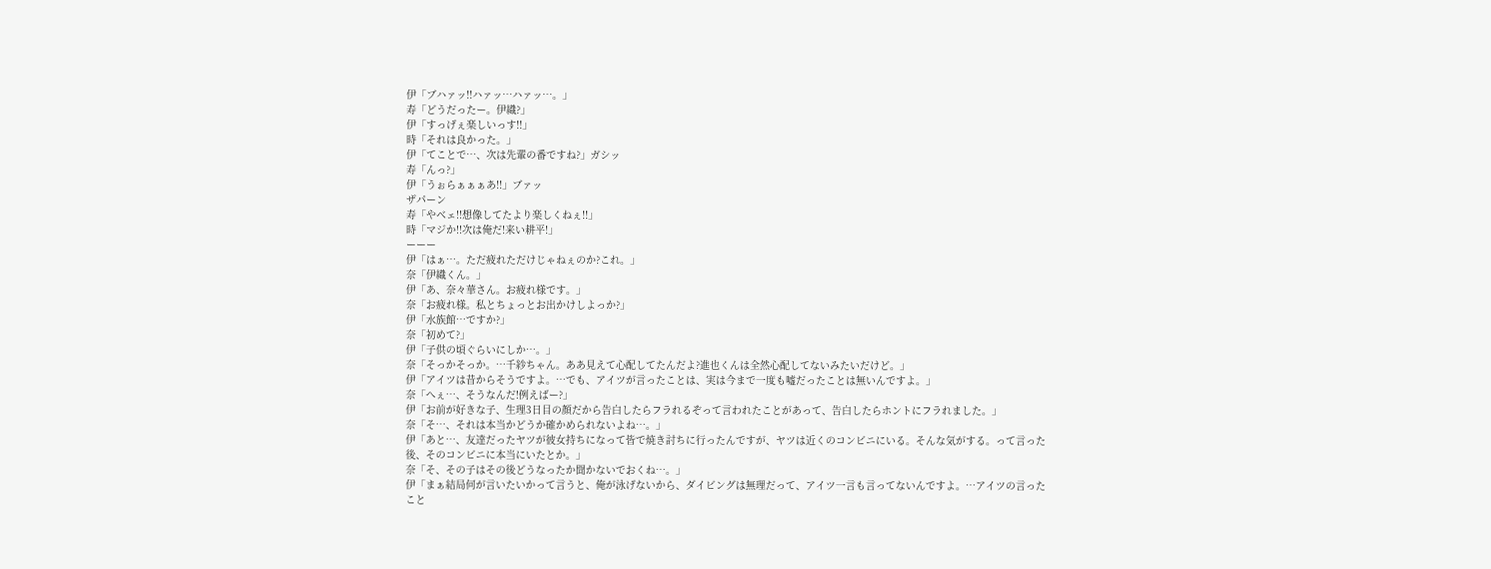伊「ブハァッ!!ハァッ…ハァッ…。」
寿「どうだったー。伊織?」
伊「すっげぇ楽しいっす!!」
時「それは良かった。」
伊「てことで…、次は先輩の番ですね?」ガシッ
寿「んっ?」
伊「うぉらぁぁぁあ!!」ブァッ
ザパーン
寿「やベェ!!想像してたより楽しくねぇ!!」
時「マジか!!次は俺だ!来い耕平!」
ーーー
伊「はぁ…。ただ疲れただけじゃねぇのか?これ。」
奈「伊織くん。」
伊「あ、奈々華さん。お疲れ様です。」
奈「お疲れ様。私とちょっとお出かけしよっか?」
伊「水族館…ですか?」
奈「初めて?」
伊「子供の頃ぐらいにしか…。」
奈「そっかそっか。…千紗ちゃん。ああ見えて心配してたんだよ?進也くんは全然心配してないみたいだけど。」
伊「アイツは昔からそうですよ。…でも、アイツが言ったことは、実は今まで一度も嘘だったことは無いんですよ。」
奈「へぇ…、そうなんだ!例えばー?」
伊「お前が好きな子、生理3日目の顔だから告白したらフラれるぞって言われたことがあって、告白したらホントにフラれました。」
奈「そ…、それは本当かどうか確かめられないよね…。」
伊「あと…、友達だったヤツが彼女持ちになって皆で焼き討ちに行ったんですが、ヤツは近くのコンビニにいる。そんな気がする。って言った後、そのコンビニに本当にいたとか。」
奈「そ、その子はその後どうなったか聞かないでおくね…。」
伊「まぁ結局何が言いたいかって言うと、俺が泳げないから、ダイビングは無理だって、アイツ一言も言ってないんですよ。…アイツの言ったこと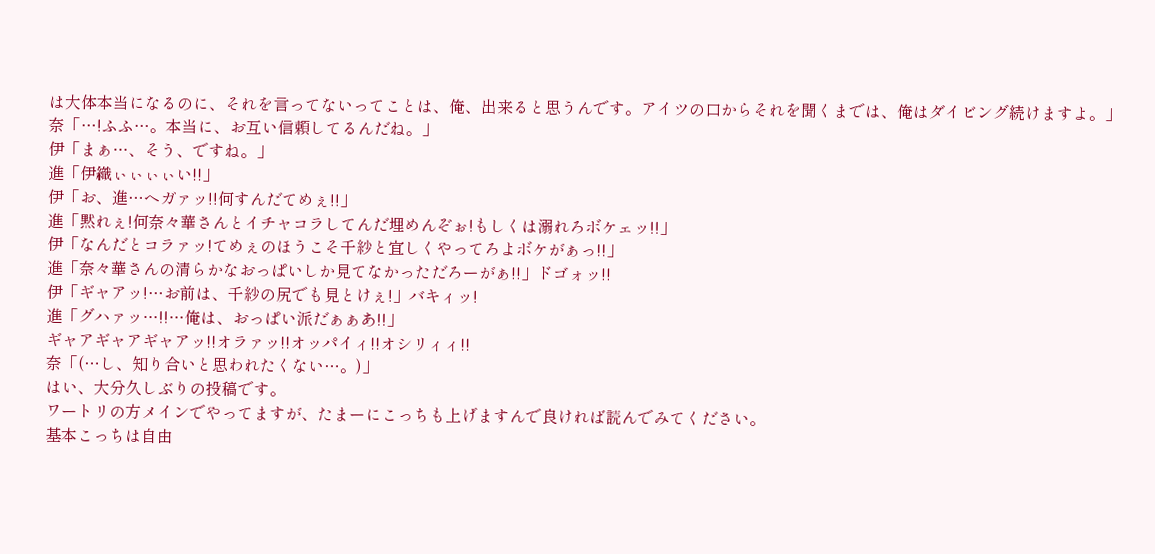は大体本当になるのに、それを言ってないってことは、俺、出来ると思うんです。アイツの口からそれを聞くまでは、俺はダイビング続けますよ。」
奈「…!ふふ…。本当に、お互い信頼してるんだね。」
伊「まぁ…、そう、ですね。」
進「伊織ぃぃぃぃい!!」
伊「お、進…ヘガァッ!!何すんだてめぇ!!」
進「黙れぇ!何奈々華さんとイチャコラしてんだ埋めんぞぉ!もしくは溺れろボケェッ!!」
伊「なんだとコラァッ!てめぇのほうこそ千紗と宜しくやってろよボケがぁっ!!」
進「奈々華さんの清らかなおっぱいしか見てなかっただろーがぁ!!」ドゴォッ!!
伊「ギャアッ!…お前は、千紗の尻でも見とけぇ!」バキィッ!
進「グハァッ…!!…俺は、おっぱい派だぁぁあ!!」
ギャアギャアギャアッ!!オラァッ!!オッパイィ!!オシリィィ!!
奈「(…し、知り合いと思われたくない…。)」
はい、大分久しぶりの投稿です。
ワートリの方メインでやってますが、たまーにこっちも上げますんで良ければ読んでみてください。
基本こっちは自由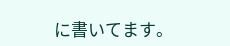に書いてます。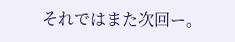それではまた次回ー。